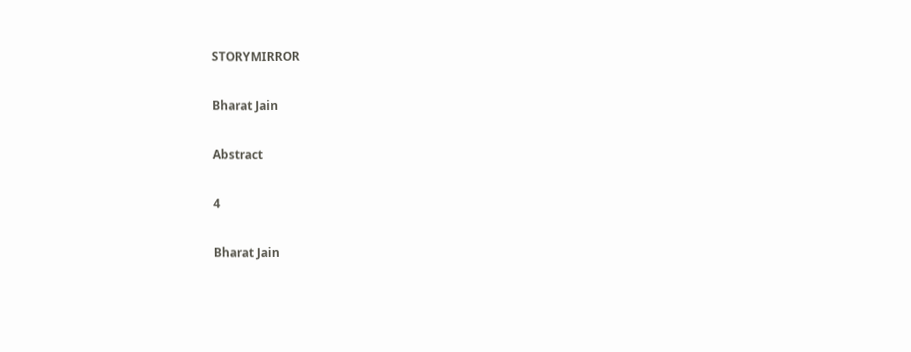STORYMIRROR

Bharat Jain

Abstract

4

Bharat Jain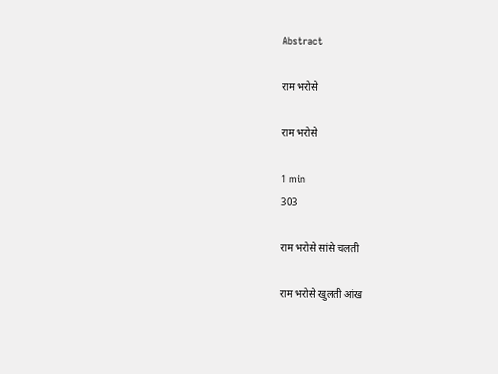Abstract

राम भरोसे

राम भरोसे

1 min
303

राम भरोसे सांसे चलती

राम भरोसे खुलती आंख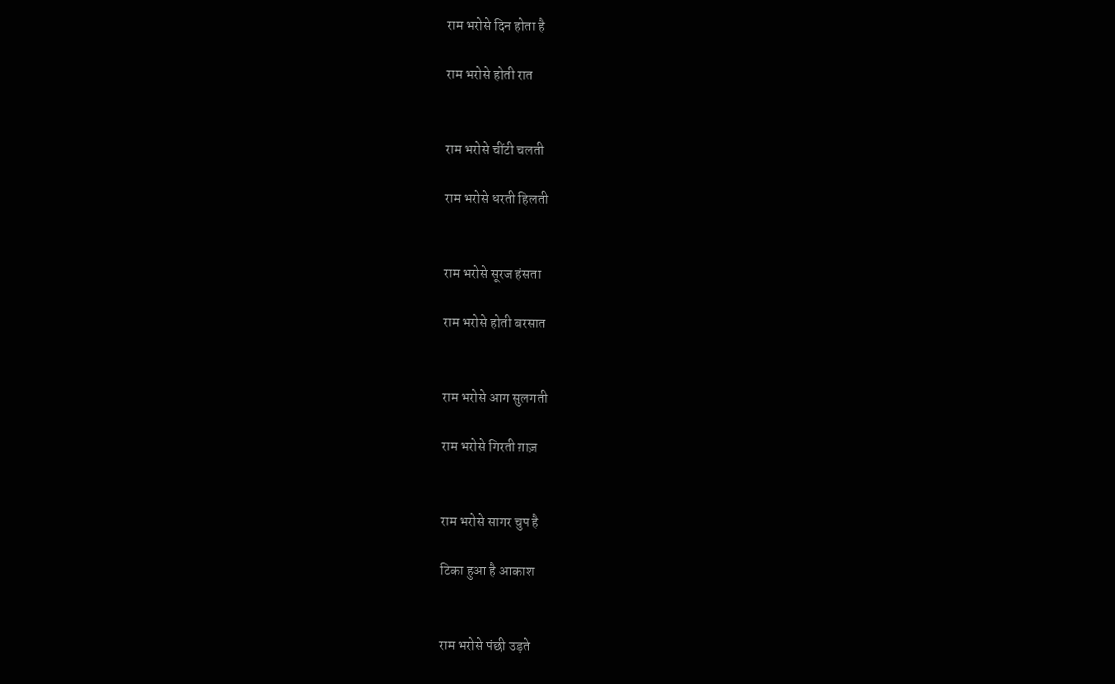राम भरोसे दिन होता है

राम भरोसे होती रात


राम भरोसे चींटी चलती

राम भरोसे धरती हिलती


राम भरोसे सूरज हंसता

राम भरोसे होती बरसात


राम भरोसे आग सुलगती

राम भरोसे गिरती ग़ाज़


राम भरोसे सागर चुप है

टिका हुआ है आकाश


राम भरोसे पंछी उड़ते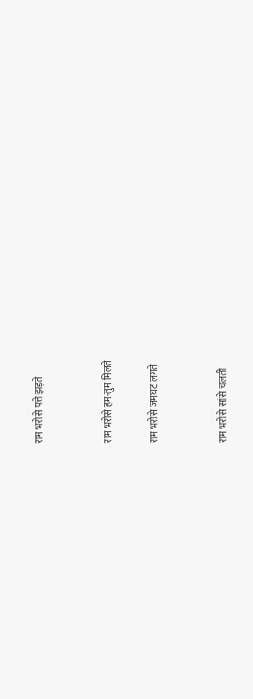राम भरोसे पत्ते झड़ते


राम भरोसे हम-तुम मिलते

राम भरोसे जमघट लगते


राम भरोसे सांसे चलती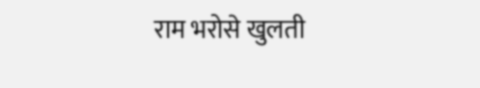राम भरोसे खुलती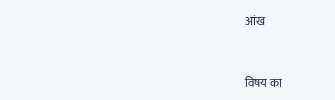आंख



विषय का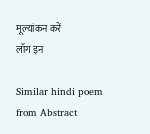मूल्यांकन करें
लॉग इन

Similar hindi poem from Abstract